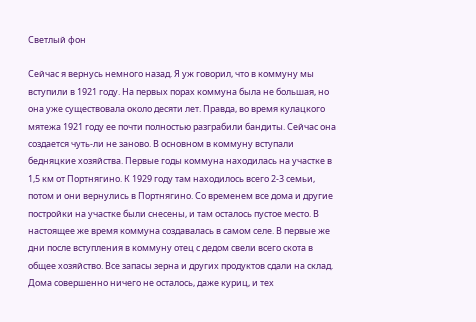Светлый фон

Сейчас я вернусь немного назад. Я уж говорил, что в коммуну мы вступили в 1921 году. На первых порах коммуна была не большая, но она уже существовала около десяти лет. Правда, во время кулацкого мятежа 1921 году ее почти полностью разграбили бандиты. Сейчас она создается чуть-ли не заново. В основном в коммуну вступали бедняцкие хозяйства. Первые годы коммуна находилась на участке в 1,5 км от Портнягино. К 1929 году там находилось всего 2-3 семьи, потом и они вернулись в Портнягино. Со временем все дома и другие постройки на участке были снесены, и там осталось пустое место. В настоящее же время коммуна создавалась в самом селе. В первые же дни после вступления в коммуну отец с дедом свели всего скота в общее хозяйство. Все запасы зерна и других продуктов сдали на склад. Дома совершенно ничего не осталось, даже куриц, и тех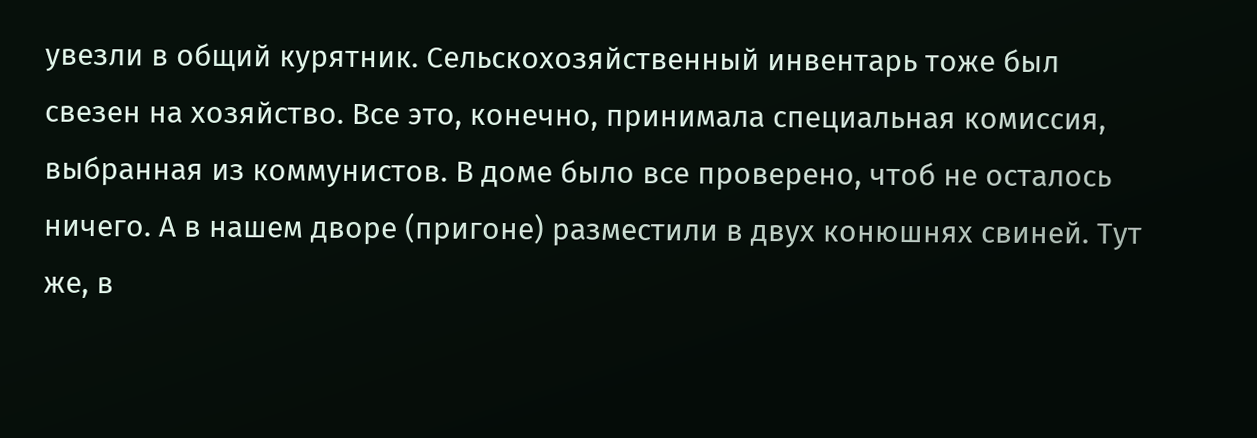увезли в общий курятник. Сельскохозяйственный инвентарь тоже был свезен на хозяйство. Все это, конечно, принимала специальная комиссия, выбранная из коммунистов. В доме было все проверено, чтоб не осталось ничего. А в нашем дворе (пригоне) разместили в двух конюшнях свиней. Тут же, в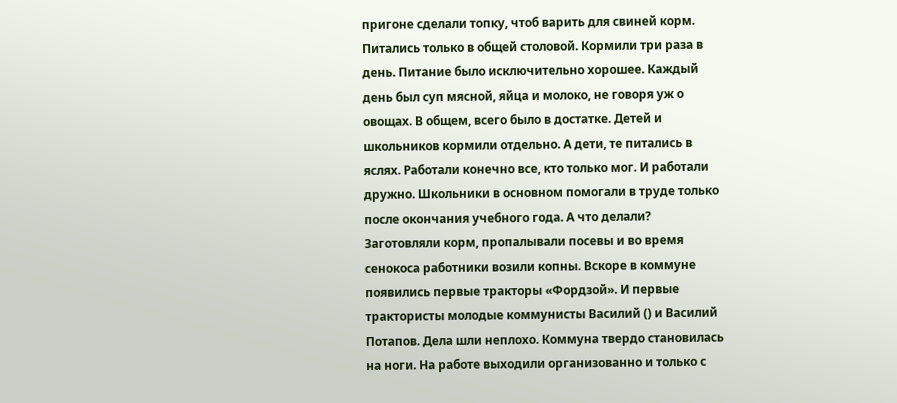пригоне сделали топку, чтоб варить для свиней корм. Питались только в общей столовой. Кормили три раза в день. Питание было исключительно хорошее. Каждый день был суп мясной, яйца и молоко, не говоря уж о овощах. В общем, всего было в достатке. Детей и школьников кормили отдельно. А дети, те питались в яслях. Работали конечно все, кто только мог. И работали дружно. Школьники в основном помогали в труде только после окончания учебного года. А что делали? Заготовляли корм, пропалывали посевы и во время сенокоса работники возили копны. Вскоре в коммуне появились первые тракторы «Фордзой». И первые трактористы молодые коммунисты Василий () и Василий Потапов. Дела шли неплохо. Коммуна твердо становилась на ноги. На работе выходили организованно и только с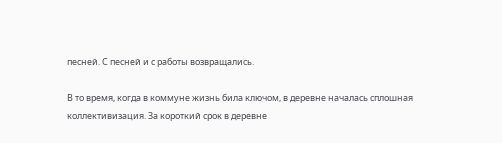песней. С песней и с работы возвращались.

В то время, когда в коммуне жизнь била ключом, в деревне началась сплошная коллективизация. За короткий срок в деревне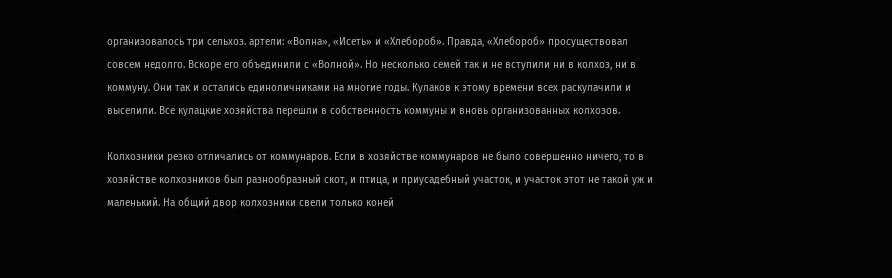организовалось три сельхоз. артели: «Волна», «Исеть» и «Хлебороб». Правда, «Хлебороб» просуществовал совсем недолго. Вскоре его объединили с «Волной». Но несколько семей так и не вступили ни в колхоз, ни в коммуну. Они так и остались единоличниками на многие годы. Кулаков к этому времени всех раскулачили и выселили. Все кулацкие хозяйства перешли в собственность коммуны и вновь организованных колхозов.

Колхозники резко отличались от коммунаров. Если в хозяйстве коммунаров не было совершенно ничего, то в хозяйстве колхозников был разнообразный скот, и птица, и приусадебный участок, и участок этот не такой уж и маленький. На общий двор колхозники свели только коней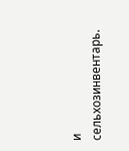и сельхозинвентарь.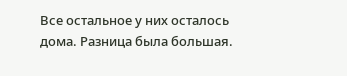Все остальное у них осталось дома. Разница была большая.